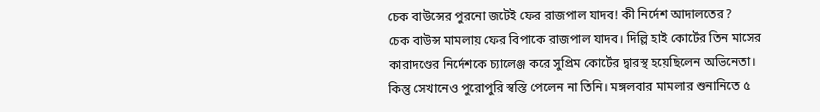চেক বাউন্সের পুরনো জটেই ফের রাজপাল যাদব! কী নির্দেশ আদালতের?
চেক বাউন্স মামলায় ফের বিপাকে রাজপাল যাদব। দিল্লি হাই কোর্টের তিন মাসের কারাদণ্ডের নির্দেশকে চ্যালেঞ্জ করে সুপ্রিম কোর্টের দ্বারস্থ হয়েছিলেন অভিনেতা। কিন্তু সেখানেও পুরোপুরি স্বস্তি পেলেন না তিনি। মঙ্গলবার মামলার শুনানিতে ৫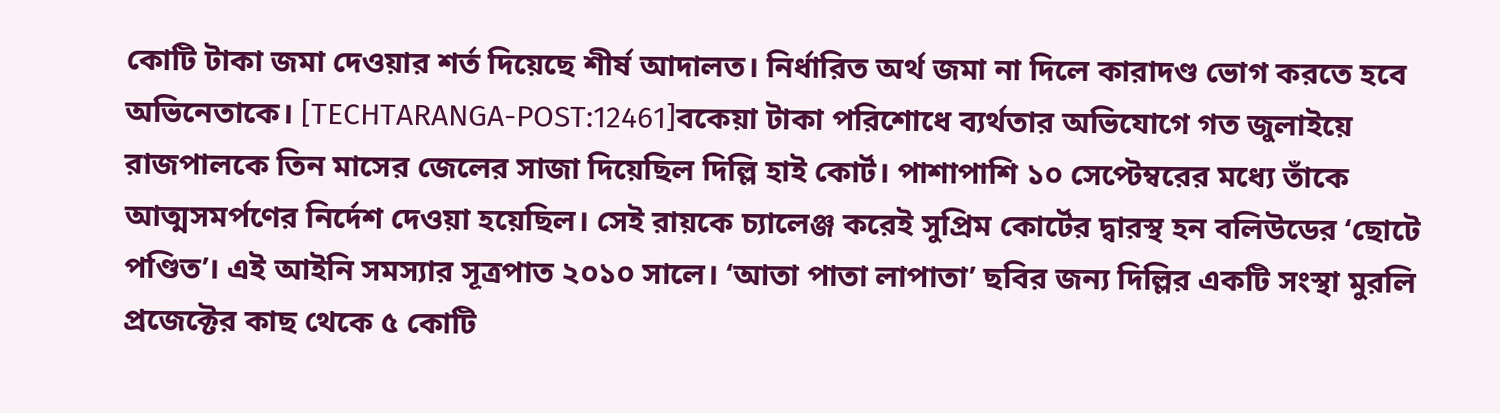কোটি টাকা জমা দেওয়ার শর্ত দিয়েছে শীর্ষ আদালত। নির্ধারিত অর্থ জমা না দিলে কারাদণ্ড ভোগ করতে হবে অভিনেতাকে। [TECHTARANGA-POST:12461]বকেয়া টাকা পরিশোধে ব্যর্থতার অভিযোগে গত জুলাইয়ে রাজপালকে তিন মাসের জেলের সাজা দিয়েছিল দিল্লি হাই কোর্ট। পাশাপাশি ১০ সেপ্টেম্বরের মধ্যে তাঁকে আত্মসমর্পণের নির্দেশ দেওয়া হয়েছিল। সেই রায়কে চ্যালেঞ্জ করেই সুপ্রিম কোর্টের দ্বারস্থ হন বলিউডের ‘ছোটে পণ্ডিত’। এই আইনি সমস্যার সূত্রপাত ২০১০ সালে। ‘আতা পাতা লাপাতা’ ছবির জন্য দিল্লির একটি সংস্থা মুরলি প্রজেক্টের কাছ থেকে ৫ কোটি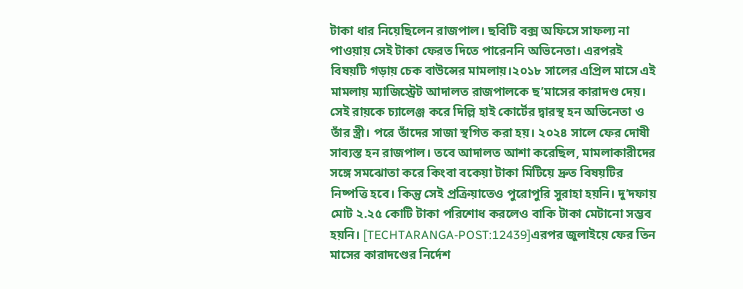টাকা ধার নিয়েছিলেন রাজপাল। ছবিটি বক্স অফিসে সাফল্য না পাওয়ায় সেই টাকা ফেরত দিতে পারেননি অভিনেতা। এরপরই বিষয়টি গড়ায় চেক বাউন্সের মামলায়।২০১৮ সালের এপ্রিল মাসে এই মামলায় ম্যাজিস্ট্রেট আদালত রাজপালকে ছ’মাসের কারাদণ্ড দেয়। সেই রায়কে চ্যালেঞ্জ করে দিল্লি হাই কোর্টের দ্বারস্থ হন অভিনেতা ও তাঁর স্ত্রী। পরে তাঁদের সাজা স্থগিত করা হয়। ২০২৪ সালে ফের দোষী সাব্যস্ত হন রাজপাল। তবে আদালত আশা করেছিল, মামলাকারীদের সঙ্গে সমঝোতা করে কিংবা বকেয়া টাকা মিটিয়ে দ্রুত বিষয়টির নিষ্পত্তি হবে। কিন্তু সেই প্রক্রিয়াতেও পুরোপুরি সুরাহা হয়নি। দু’দফায় মোট ২.২৫ কোটি টাকা পরিশোধ করলেও বাকি টাকা মেটানো সম্ভব হয়নি। [TECHTARANGA-POST:12439]এরপর জুলাইয়ে ফের তিন মাসের কারাদণ্ডের নির্দেশ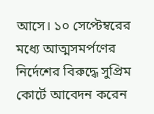আসে। ১০ সেপ্টেম্বরের মধ্যে আত্মসমর্পণের নির্দেশের বিরুদ্ধে সুপ্রিম কোর্টে আবেদন করেন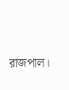রাজপাল।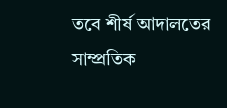তবে শীর্ষ আদালতের সাম্প্রতিক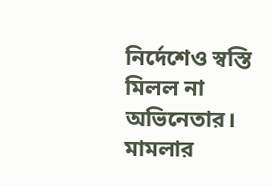নির্দেশেও স্বস্তি মিলল না অভিনেতার। মামলার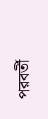পরবর্তী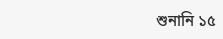শুনানি ১৫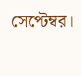সেপ্টেম্বর।